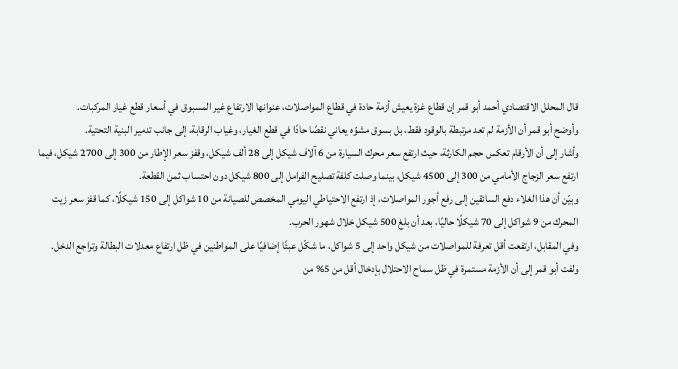قال المحلل الاقتصادي أحمد أبو قمر إن قطاع غزة يعيش أزمة حادة في قطاع المواصلات، عنوانها الارتفاع غير المسبوق في أسعار قطع غيار المركبات.
وأوضح أبو قمر أن الأزمة لم تعد مرتبطة بالوقود فقط، بل بسوق مشوّه يعاني نقصًا حادًا في قطع الغيار، وغياب الرقابة، إلى جانب تدمير البنية التحتية.
وأشار إلى أن الأرقام تعكس حجم الكارثة، حيث ارتفع سعر محرك السيارة من 6 آلاف شيكل إلى 28 ألف شيكل، وقفز سعر الإطار من 300 إلى 2700 شيكل، فيما ارتفع سعر الزجاج الأمامي من 300 إلى 4500 شيكل، بينما وصلت كلفة تصليح الفرامل إلى 800 شيكل دون احتساب ثمن القطعة.
وبيّن أن هذا الغلاء دفع السائقين إلى رفع أجور المواصلات، إذ ارتفع الاحتياطي اليومي المخصص للصيانة من 10 شواكل إلى 150 شيكلًا، كما قفز سعر زيت المحرك من 9 شواكل إلى 70 شيكلًا حاليًا، بعد أن بلغ 500 شيكل خلال شهور الحرب.
وفي المقابل، ارتفعت أقل تعرفة للمواصلات من شيكل واحد إلى 5 شواكل، ما شكّل عبئًا إضافيًا على المواطنين في ظل ارتفاع معدلات البطالة وتراجع الدخل.
ولفت أبو قمر إلى أن الأزمة مستمرة في ظل سماح الاحتلال بإدخال أقل من 5% من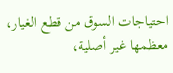احتياجات السوق من قطع الغيار، معظمها غير أصلية،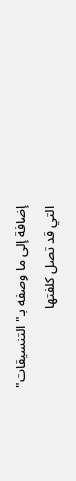إضافة إلى ما وصفه بـ"التنسيقات" التي قد تصل كلفتها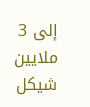إلى 3 ملايين شيكل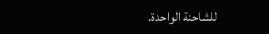للشاحنة الواحدة.